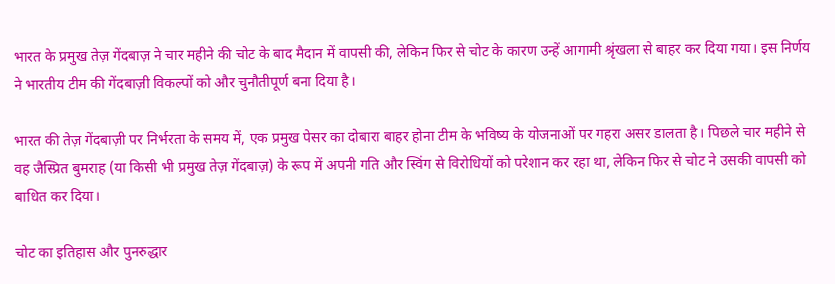भारत के प्रमुख तेज़ गेंदबाज़ ने चार महीने की चोट के बाद मैदान में वापसी की, लेकिन फिर से चोट के कारण उन्हें आगामी श्रृंखला से बाहर कर दिया गया। इस निर्णय ने भारतीय टीम की गेंदबाज़ी विकल्पों को और चुनौतीपूर्ण बना दिया है।

भारत की तेज़ गेंदबाज़ी पर निर्भरता के समय में, एक प्रमुख पेसर का दोबारा बाहर होना टीम के भविष्य के योजनाओं पर गहरा असर डालता है। पिछले चार महीने से वह जैस्प्रित बुमराह (या किसी भी प्रमुख तेज़ गेंदबाज़) के रूप में अपनी गति और स्विंग से विरोधियों को परेशान कर रहा था, लेकिन फिर से चोट ने उसकी वापसी को बाधित कर दिया।

चोट का इतिहास और पुनरुद्धार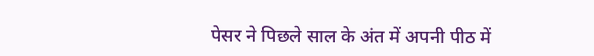पेसर ने पिछले साल के अंत में अपनी पीठ में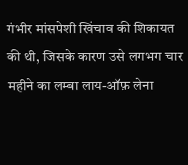गंभीर मांसपेशी खिंचाव की शिकायत की थी, जिसके कारण उसे लगभग चार महीने का लम्बा लाय-ऑफ़ लेना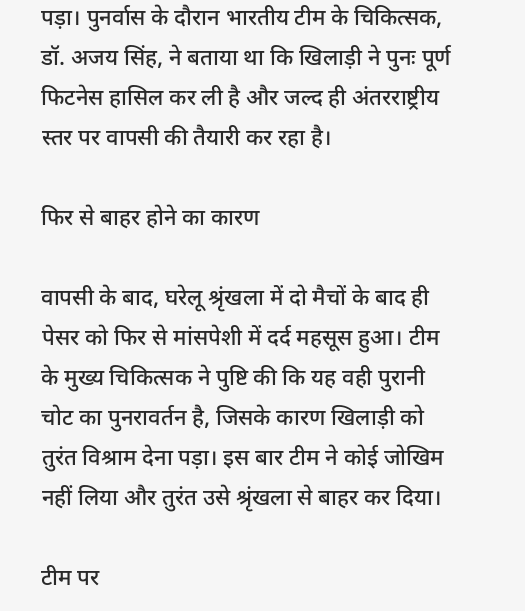पड़ा। पुनर्वास के दौरान भारतीय टीम के चिकित्सक, डॉ. अजय सिंह, ने बताया था कि खिलाड़ी ने पुनः पूर्ण फिटनेस हासिल कर ली है और जल्द ही अंतरराष्ट्रीय स्तर पर वापसी की तैयारी कर रहा है।

फिर से बाहर होने का कारण

वापसी के बाद, घरेलू श्रृंखला में दो मैचों के बाद ही पेसर को फिर से मांसपेशी में दर्द महसूस हुआ। टीम के मुख्य चिकित्सक ने पुष्टि की कि यह वही पुरानी चोट का पुनरावर्तन है, जिसके कारण खिलाड़ी को तुरंत विश्राम देना पड़ा। इस बार टीम ने कोई जोखिम नहीं लिया और तुरंत उसे श्रृंखला से बाहर कर दिया।

टीम पर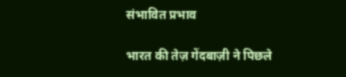संभावित प्रभाव

भारत की तेज़ गेंदबाज़ी ने पिछले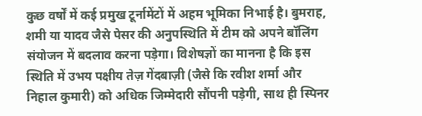कुछ वर्षों में कई प्रमुख टूर्नामेंटों में अहम भूमिका निभाई है। बुमराह, शमी या यादव जैसे पेसर की अनुपस्थिति में टीम को अपने बॉलिंग संयोजन में बदलाव करना पड़ेगा। विशेषज्ञों का मानना है कि इस स्थिति में उभय पक्षीय तेज़ गेंदबाज़ी (जैसे कि रवीश शर्मा और निहाल कुमारी) को अधिक जिम्मेदारी सौंपनी पड़ेगी, साथ ही स्पिनर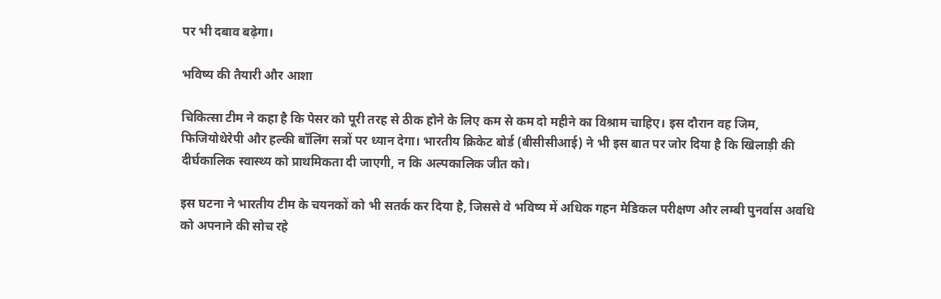पर भी दबाव बढ़ेगा।

भविष्य की तैयारी और आशा

चिकित्सा टीम ने कहा है कि पेसर को पूरी तरह से ठीक होने के लिए कम से कम दो महीने का विश्राम चाहिए। इस दौरान वह जिम, फिजियोथेरेपी और हल्की बॉलिंग सत्रों पर ध्यान देगा। भारतीय क्रिकेट बोर्ड (बीसीसीआई) ने भी इस बात पर जोर दिया है कि खिलाड़ी की दीर्घकालिक स्वास्थ्य को प्राथमिकता दी जाएगी, न कि अल्पकालिक जीत को।

इस घटना ने भारतीय टीम के चयनकों को भी सतर्क कर दिया है, जिससे वे भविष्य में अधिक गहन मेडिकल परीक्षण और लम्बी पुनर्वास अवधि को अपनाने की सोच रहे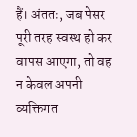हैं। अंततः, जब पेसर पूरी तरह स्वस्थ हो कर वापस आएगा, तो वह न केवल अपनी व्यक्तिगत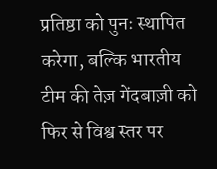प्रतिष्ठा को पुनः स्थापित करेगा, बल्कि भारतीय टीम की तेज़ गेंदबाज़ी को फिर से विश्व स्तर पर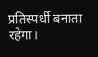प्रतिस्पर्धी बनाता रहेगा।